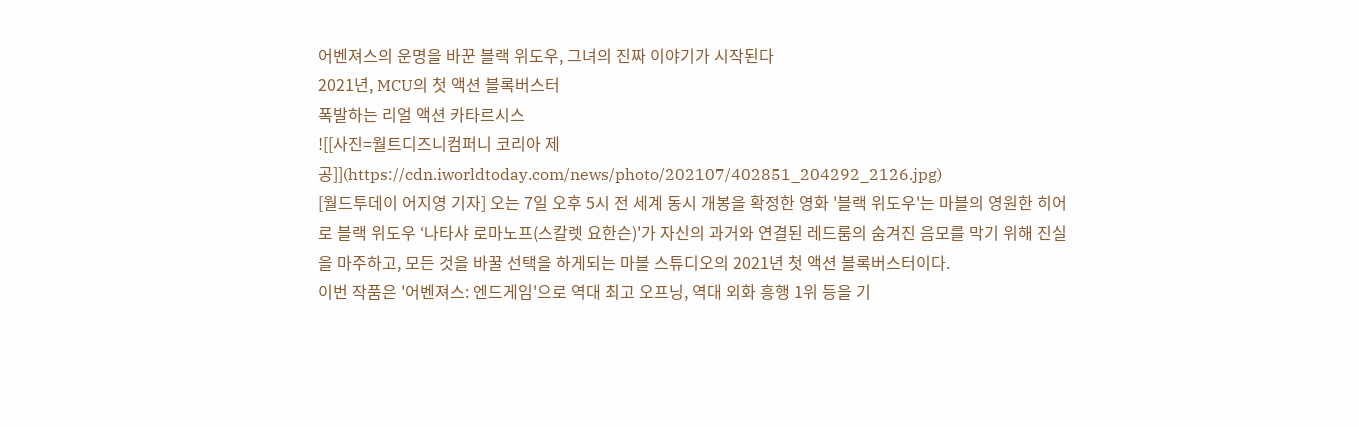어벤져스의 운명을 바꾼 블랙 위도우, 그녀의 진짜 이야기가 시작된다
2021년, MCU의 첫 액션 블록버스터
폭발하는 리얼 액션 카타르시스
![[사진=월트디즈니컴퍼니 코리아 제공]](https://cdn.iworldtoday.com/news/photo/202107/402851_204292_2126.jpg)
[월드투데이 어지영 기자] 오는 7일 오후 5시 전 세계 동시 개봉을 확정한 영화 '블랙 위도우'는 마블의 영원한 히어로 블랙 위도우 ‘나타샤 로마노프(스칼렛 요한슨)'가 자신의 과거와 연결된 레드룸의 숨겨진 음모를 막기 위해 진실을 마주하고, 모든 것을 바꿀 선택을 하게되는 마블 스튜디오의 2021년 첫 액션 블록버스터이다.
이번 작품은 '어벤져스: 엔드게임'으로 역대 최고 오프닝, 역대 외화 흥행 1위 등을 기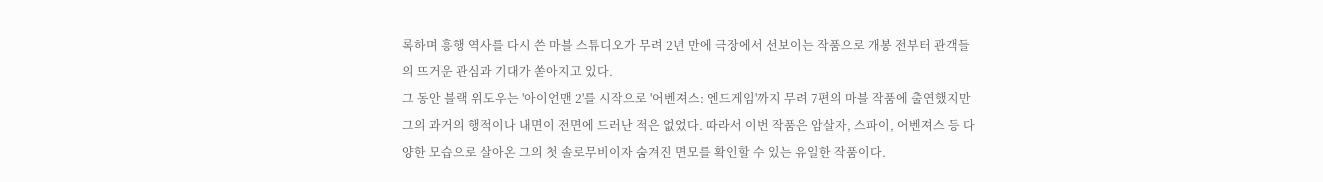록하며 흥행 역사를 다시 쓴 마블 스튜디오가 무려 2년 만에 극장에서 선보이는 작품으로 개봉 전부터 관객들의 뜨거운 관심과 기대가 쏟아지고 있다.
그 동안 블랙 위도우는 '아이언맨 2'를 시작으로 '어벤져스: 엔드게임'까지 무려 7편의 마블 작품에 출연했지만 그의 과거의 행적이나 내면이 전면에 드러난 적은 없었다. 따라서 이번 작품은 암살자, 스파이, 어벤져스 등 다양한 모습으로 살아온 그의 첫 솔로무비이자 숨겨진 면모를 확인할 수 있는 유일한 작품이다.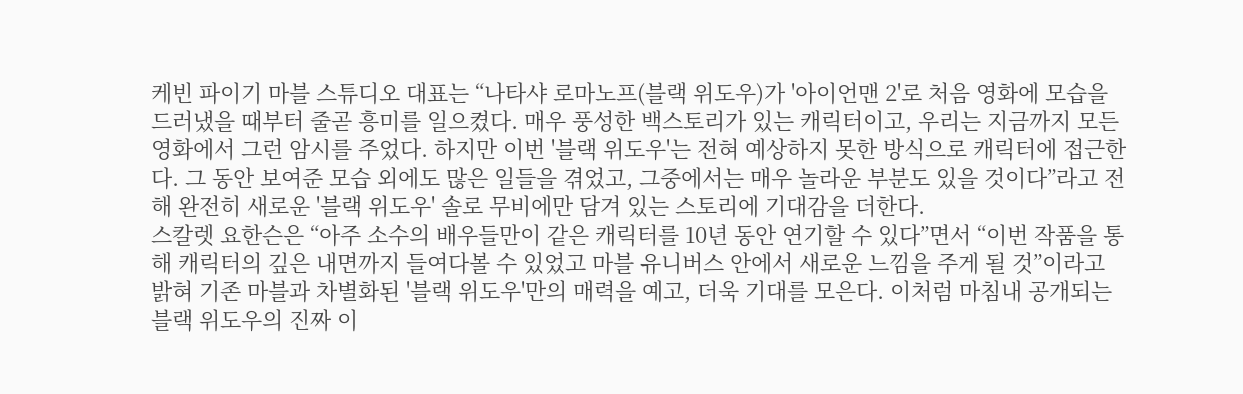케빈 파이기 마블 스튜디오 대표는 “나타샤 로마노프(블랙 위도우)가 '아이언맨 2'로 처음 영화에 모습을 드러냈을 때부터 줄곧 흥미를 일으켰다. 매우 풍성한 백스토리가 있는 캐릭터이고, 우리는 지금까지 모든 영화에서 그런 암시를 주었다. 하지만 이번 '블랙 위도우'는 전혀 예상하지 못한 방식으로 캐릭터에 접근한다. 그 동안 보여준 모습 외에도 많은 일들을 겪었고, 그중에서는 매우 놀라운 부분도 있을 것이다”라고 전해 완전히 새로운 '블랙 위도우' 솔로 무비에만 담겨 있는 스토리에 기대감을 더한다.
스칼렛 요한슨은 “아주 소수의 배우들만이 같은 캐릭터를 10년 동안 연기할 수 있다”면서 “이번 작품을 통해 캐릭터의 깊은 내면까지 들여다볼 수 있었고 마블 유니버스 안에서 새로운 느낌을 주게 될 것”이라고 밝혀 기존 마블과 차별화된 '블랙 위도우'만의 매력을 예고, 더욱 기대를 모은다. 이처럼 마침내 공개되는 블랙 위도우의 진짜 이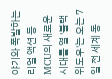야기와 폭발하는 리얼 액션 등 MCU의 새로운 시대를 열 '블랙 위도우'는 오는 7일 전 세계 동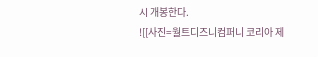시 개봉한다.
![[사진=월트디즈니컴퍼니 코리아 제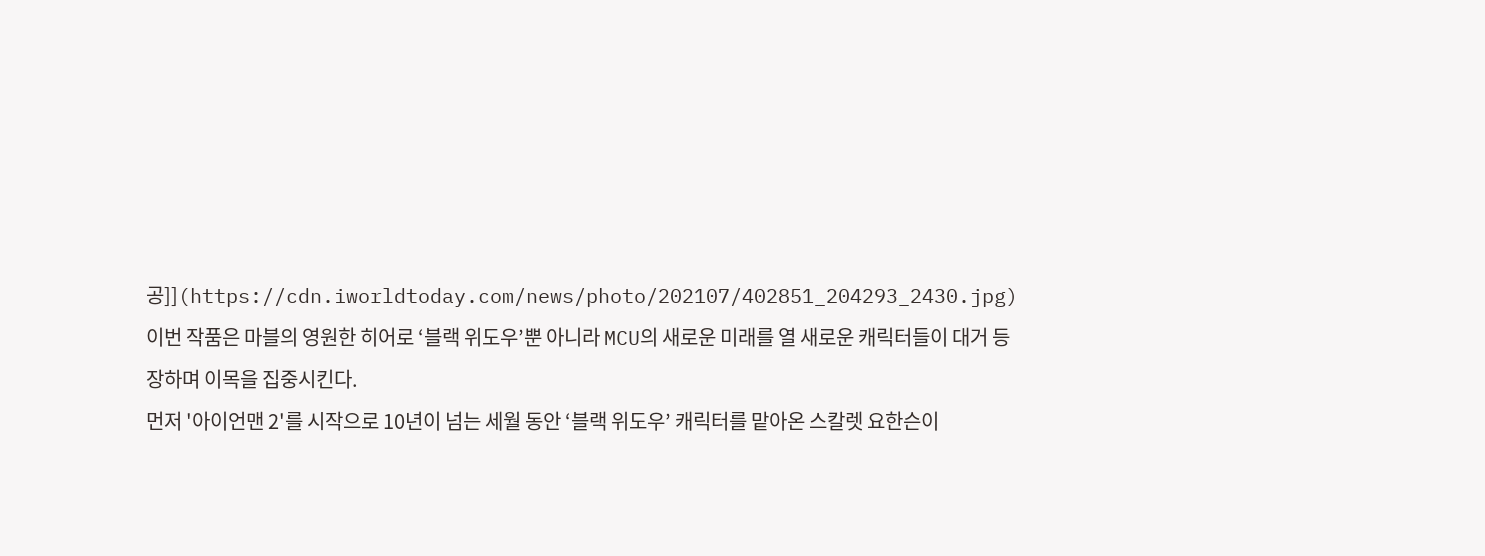공]](https://cdn.iworldtoday.com/news/photo/202107/402851_204293_2430.jpg)
이번 작품은 마블의 영원한 히어로 ‘블랙 위도우’뿐 아니라 MCU의 새로운 미래를 열 새로운 캐릭터들이 대거 등장하며 이목을 집중시킨다.
먼저 '아이언맨 2'를 시작으로 10년이 넘는 세월 동안 ‘블랙 위도우’ 캐릭터를 맡아온 스칼렛 요한슨이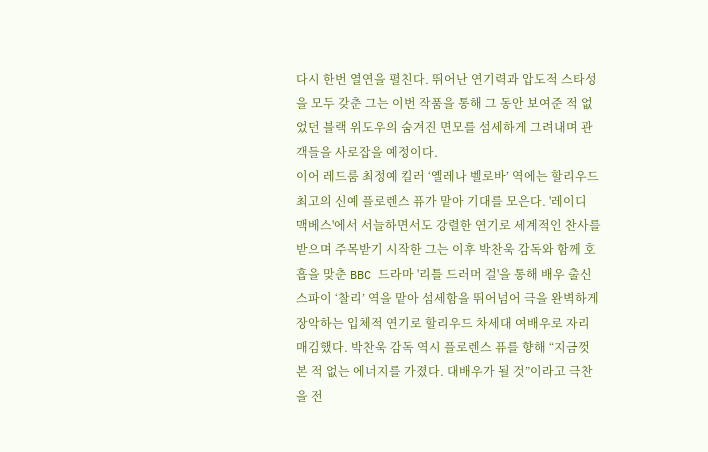다시 한번 열연을 펼친다. 뛰어난 연기력과 압도적 스타성을 모두 갖춘 그는 이번 작품을 통해 그 동안 보여준 적 없었던 블랙 위도우의 숨겨진 면모를 섬세하게 그려내며 관객들을 사로잡을 예정이다.
이어 레드룸 최정예 킬러 ‘옐레나 벨로바’ 역에는 할리우드 최고의 신예 플로렌스 퓨가 맡아 기대를 모은다. '레이디 맥베스'에서 서늘하면서도 강렬한 연기로 세계적인 찬사를 받으며 주목받기 시작한 그는 이후 박찬욱 감독와 함께 호흡을 맞춘 BBC 드라마 '리틀 드러머 걸'을 통해 배우 출신 스파이 ‘찰리’ 역을 맡아 섬세함을 뛰어넘어 극을 완벽하게 장악하는 입체적 연기로 할리우드 차세대 여배우로 자리매김했다. 박찬욱 감독 역시 플로렌스 퓨를 향해 “지금껏 본 적 없는 에너지를 가졌다. 대배우가 될 것”이라고 극찬을 전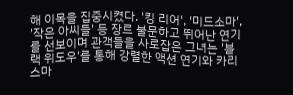해 이목을 집중시켰다. '킹 리어', '미드소마', '작은 아씨들' 등 장르 불문하고 뛰어난 연기를 선보이며 관객들을 사로잡은 그녀는 '블랙 위도우'를 통해 강렬한 액션 연기와 카리스마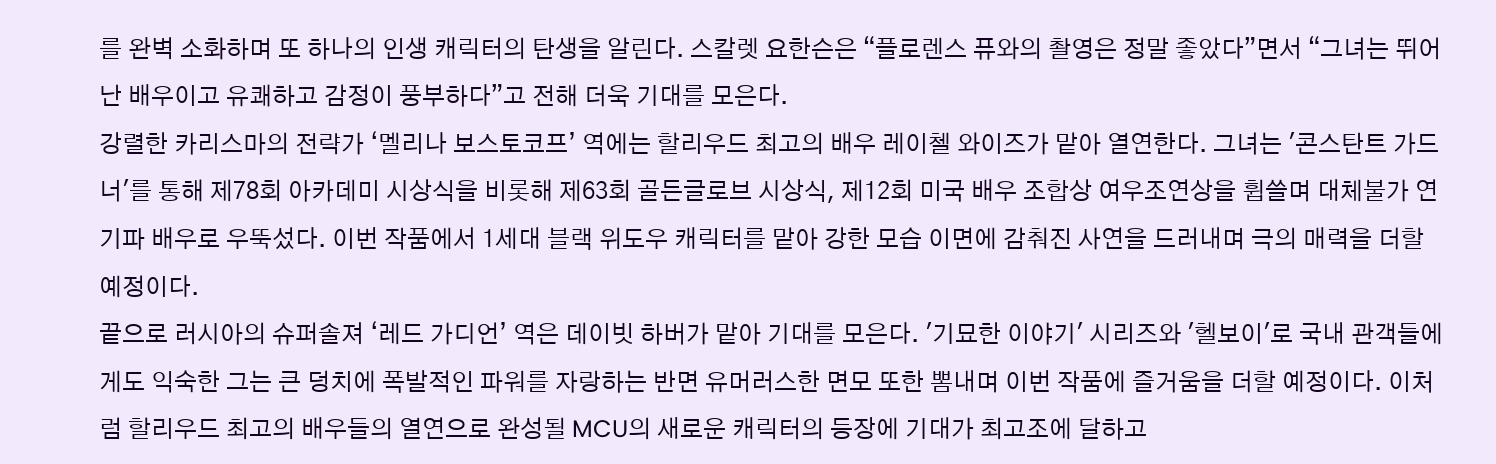를 완벽 소화하며 또 하나의 인생 캐릭터의 탄생을 알린다. 스칼렛 요한슨은 “플로렌스 퓨와의 촬영은 정말 좋았다”면서 “그녀는 뛰어난 배우이고 유쾌하고 감정이 풍부하다”고 전해 더욱 기대를 모은다.
강렬한 카리스마의 전략가 ‘멜리나 보스토코프’ 역에는 할리우드 최고의 배우 레이첼 와이즈가 맡아 열연한다. 그녀는 '콘스탄트 가드너'를 통해 제78회 아카데미 시상식을 비롯해 제63회 골든글로브 시상식, 제12회 미국 배우 조합상 여우조연상을 휩쓸며 대체불가 연기파 배우로 우뚝섰다. 이번 작품에서 1세대 블랙 위도우 캐릭터를 맡아 강한 모습 이면에 감춰진 사연을 드러내며 극의 매력을 더할 예정이다.
끝으로 러시아의 슈퍼솔져 ‘레드 가디언’ 역은 데이빗 하버가 맡아 기대를 모은다. '기묘한 이야기' 시리즈와 '헬보이'로 국내 관객들에게도 익숙한 그는 큰 덩치에 폭발적인 파워를 자랑하는 반면 유머러스한 면모 또한 뽐내며 이번 작품에 즐거움을 더할 예정이다. 이처럼 할리우드 최고의 배우들의 열연으로 완성될 MCU의 새로운 캐릭터의 등장에 기대가 최고조에 달하고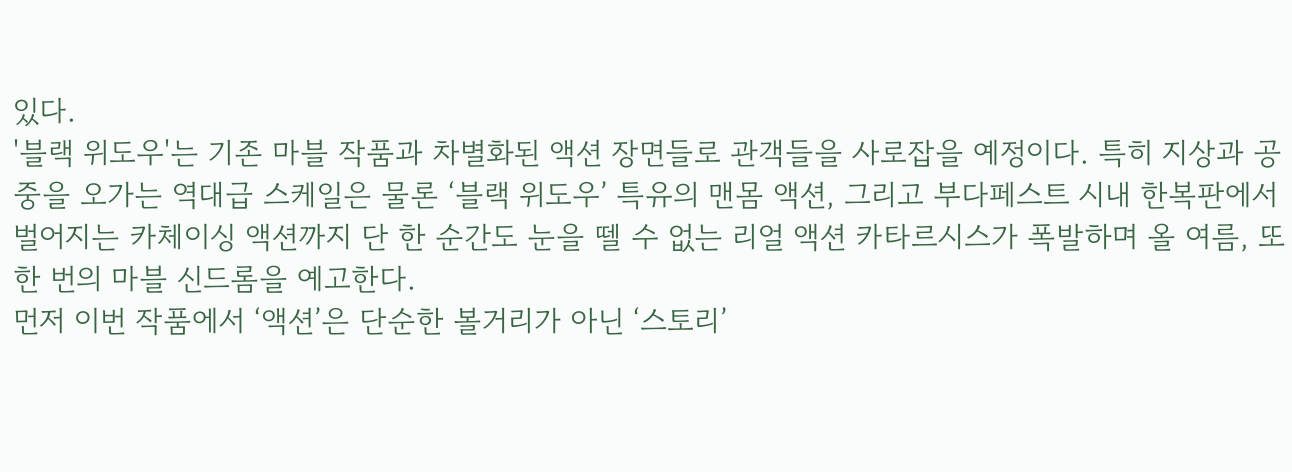있다.
'블랙 위도우'는 기존 마블 작품과 차별화된 액션 장면들로 관객들을 사로잡을 예정이다. 특히 지상과 공중을 오가는 역대급 스케일은 물론 ‘블랙 위도우’ 특유의 맨몸 액션, 그리고 부다페스트 시내 한복판에서 벌어지는 카체이싱 액션까지 단 한 순간도 눈을 뗄 수 없는 리얼 액션 카타르시스가 폭발하며 올 여름, 또 한 번의 마블 신드롬을 예고한다.
먼저 이번 작품에서 ‘액션’은 단순한 볼거리가 아닌 ‘스토리’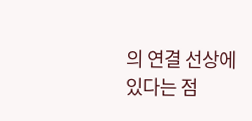의 연결 선상에 있다는 점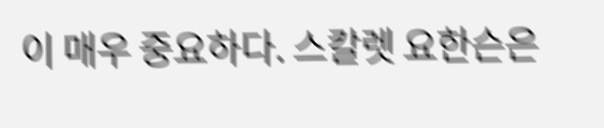이 매우 중요하다. 스칼렛 요한슨은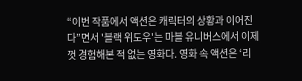“이번 작품에서 액션은 캐릭터의 상황과 이어진다”면서 '블랙 위도우'는 마블 유니버스에서 이제껏 경험해본 적 없는 영화다. 영화 속 액션은 ‘리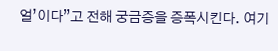얼’이다”고 전해 궁금증을 증폭시킨다. 여기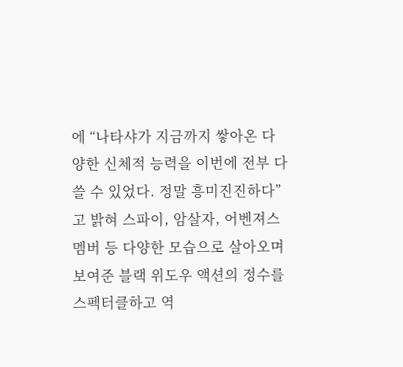에 “나타샤가 지금까지 쌓아온 다양한 신체적 능력을 이번에 전부 다 쓸 수 있었다. 정말 흥미진진하다”고 밝혀 스파이, 암살자, 어벤져스 멤버 등 다양한 모습으로 살아오며 보여준 블랙 위도우 액션의 정수를 스펙터클하고 역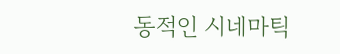동적인 시네마틱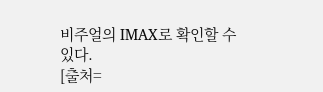비주얼의 IMAX로 확인할 수 있다.
[출처=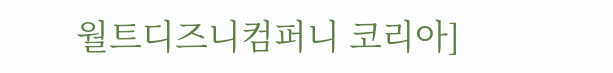월트디즈니컴퍼니 코리아]